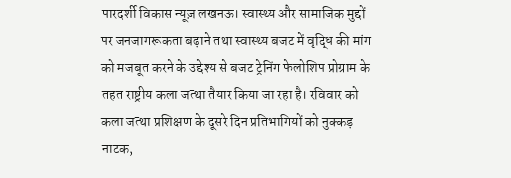पारदर्शी विकास न्यूज़ लखनऊ। स्वास्थ्य और सामाजिक मुद्दों पर जनजागरूकता बढ़ाने तथा स्वास्थ्य बजट में वृद्धि की मांग को मजबूत करने के उद्देश्य से बजट ट्रेनिंग फेलोशिप प्रोग्राम के तहत राष्ट्रीय कला जत्था तैयार किया जा रहा है। रविवार को कला जत्था प्रशिक्षण के दूसरे दिन प्रतिभागियों को नुक्कड़ नाटक,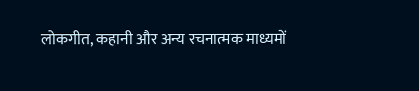लोकगीत, कहानी और अन्य रचनात्मक माध्यमों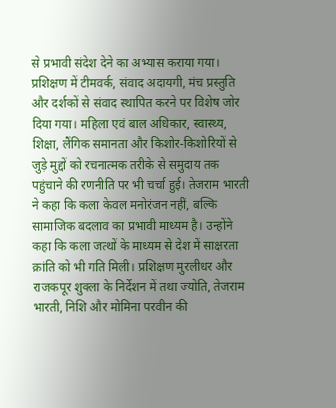से प्रभावी संदेश देने का अभ्यास कराया गया। प्रशिक्षण में टीमवर्क, संवाद अदायगी, मंच प्रस्तुति और दर्शकों से संवाद स्थापित करने पर विशेष जोर दिया गया। महिला एवं बाल अधिकार, स्वास्थ्य, शिक्षा, लैंगिक समानता और किशोर-किशोरियों से जुड़े मुद्दों को रचनात्मक तरीके से समुदाय तक पहुंचाने की रणनीति पर भी चर्चा हुई। तेजराम भारती ने कहा कि कला केवल मनोरंजन नहीं, बल्कि सामाजिक बदलाव का प्रभावी माध्यम है। उन्होंने कहा कि कला जत्थों के माध्यम से देश में साक्षरता क्रांति को भी गति मिली। प्रशिक्षण मुरलीधर और राजकपूर शुक्ला के निर्देशन में तथा ज्योति, तेजराम भारती, निशि और मोमिना परवीन की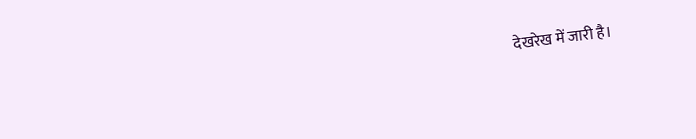देखरेख में जारी है।